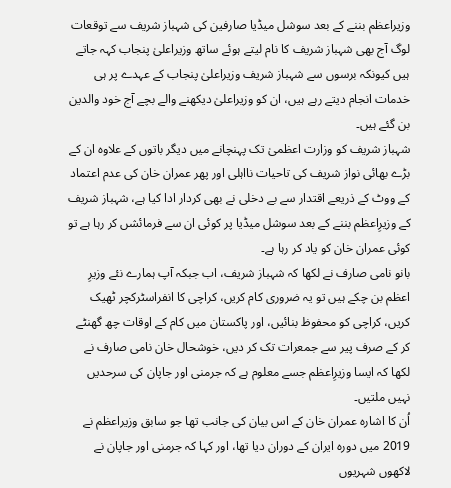وزیراعظم بننے کے بعد سوشل میڈیا صارفین کی شہباز شریف سے توقعات
لوگ آج بھی شہباز شریف کا نام لیتے ہوئے ساتھ وزیراعلیٰ پنجاب کہہ جاتے ہیں کیونکہ برسوں سے شہباز شریف وزیراعلیٰ پنجاب کے عہدے پر ہی خدمات انجام دیتے رہے ہیں، ان کو وزیراعلیٰ دیکھنے والے بچے آج خود والدین بن گئے ہیں۔
شہباز شریف کو وزارت اعظمیٰ تک پہنچانے میں دیگر باتوں کے علاوہ ان کے بڑے بھائی نواز شریف کی تاحیات نااہلی اور پھر عمران خان کی عدم اعتماد کے ووٹ کے ذریعے اقتدار سے بے دخلی نے بھی کردار ادا کیا ہے، شہباز شریف کے وزیرِاعظم بننے کے بعد سوشل میڈیا پر کوئی ان سے فرمائشں کر رہا ہے تو کوئی عمران خان کو یاد کر رہا ہے۔
بانو نامی صارف نے لکھا کہ شہباز شریف، اب جبکہ آپ ہمارے نئے وزیرِ اعظم بن چکے ہیں تو یہ ضروری کام کریں، کراچی کا انفراسٹرکچر ٹھیک کریں، کراچی کو محفوظ بنائیں، اور پاکستان میں کام کے اوقات چھ گھنٹے کر کے صرف پیر سے جمعرات تک کر دیں، خوشحال خان نامی صارف نے لکھا کہ ایسا وزیرِاعظم جسے معلوم ہے کہ جرمنی اور جاپان کی سرحدیں نہیں ملتیں۔
اُن کا اشارہ عمران خان کے اس بیان کی جانب تھا جو سابق وزیراعظم نے 2019 میں دورہ ایران کے دوران دیا تھا، اور کہا کہ جرمنی اور جاپان نے لاکھوں شہریوں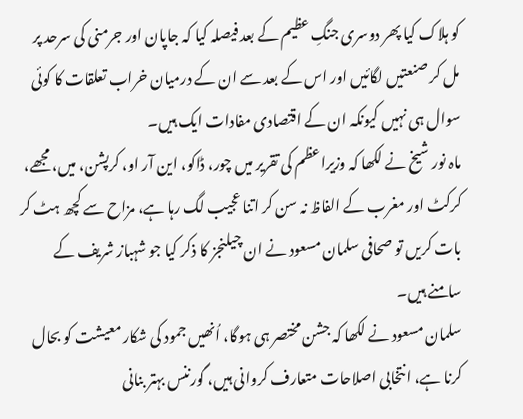کو ہلاک کیا پھر دوسری جنگِ عظیم کے بعد فیصلہ کیا کہ جاپان اور جرمنی کی سرحد پر مل کر صنعتیں لگائیں اور اس کے بعد سے ان کے درمیان خراب تعلقات کا کوئی سوال ہی نہیں کیونکہ ان کے اقتصادی مفادات ایک ہیں۔
ماہ نور شیخ نے لکھا کہ وزیراعظم کی تقریر میں چور، ڈاکو، این آر او، کرپشن، میں، مجھے، کرکٹ اور مغرب کے الفاظ نہ سن کر اتنا عجیب لگ رہا ہے، مزاح سے کچھ ہٹ کر بات کریں تو صحافی سلمان مسعود نے ان چیلنجز کا ذکر کیا جو شہباز شریف کے سامنے ہیں۔
سلمان مسعود نے لکھا کہ جشن مختصر ہی ہوگا، اُنھیں جمود کی شکار معیشت کو بحال کرنا ہے، انتخابی اصلاحات متعارف کروانی ہیں، گورننس بہتر بنانی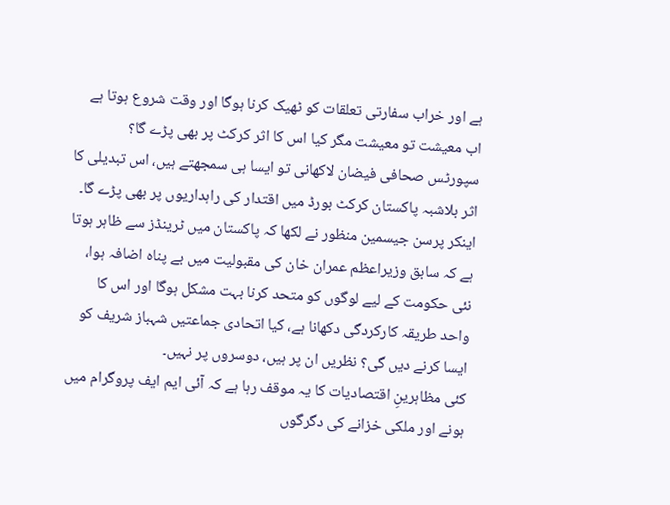ہے اور خراب سفارتی تعلقات کو ٹھیک کرنا ہوگا اور وقت شروع ہوتا ہے اب معیشت تو معیشت مگر کیا اس کا اثر کرکٹ پر بھی پڑے گا؟ سپورٹس صحافی فیضان لاکھانی تو ایسا ہی سمجھتے ہیں، اس تبدیلی کا اثر بلاشبہ پاکستان کرکٹ بورڈ میں اقتدار کی راہداریوں پر بھی پڑے گا۔
اینکر پرسن جیسمین منظور نے لکھا کہ پاکستان میں ٹرینڈز سے ظاہر ہوتا ہے کہ سابق وزیراعظم عمران خان کی مقبولیت میں بے پناہ اضافہ ہوا، نئی حکومت کے لیے لوگوں کو متحد کرنا بہت مشکل ہوگا اور اس کا واحد طریقہ کارکردگی دکھانا ہے، کیا اتحادی جماعتیں شہباز شریف کو ایسا کرنے دیں گی؟ نظریں ان پر ہیں، دوسروں پر نہیں۔
کئی مظاہرینِ اقتصادیات کا یہ موقف رہا ہے کہ آئی ایم ایف پروگرام میں ہونے اور ملکی خزانے کی دگرگوں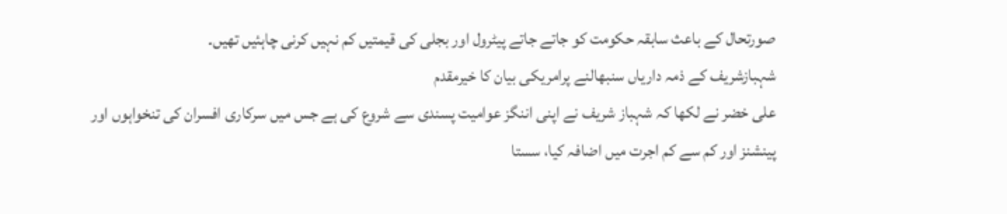صورتحال کے باعث سابقہ حکومت کو جاتے جاتے پیٹرول اور بجلی کی قیمتیں کم نہیں کرنی چاہئیں تھیں۔
شہبازشریف کے ذمہ داریاں سنبھالنے پرامریکی بیان کا خیرمقدم
علی خضر نے لکھا کہ شہباز شریف نے اپنی اننگز عوامیت پسندی سے شروع کی ہے جس میں سرکاری افسران کی تنخواہوں اور پینشنز اور کم سے کم اجرت میں اضافہ کیا، سستا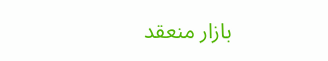بازار منعقد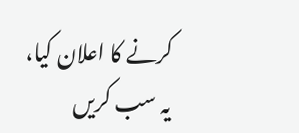کرنے کا اعلان کیا، یہ سب کریں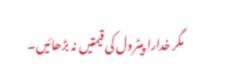مگر خدارا پیٹرول کی قیمتیں نہ بڑھائیں۔